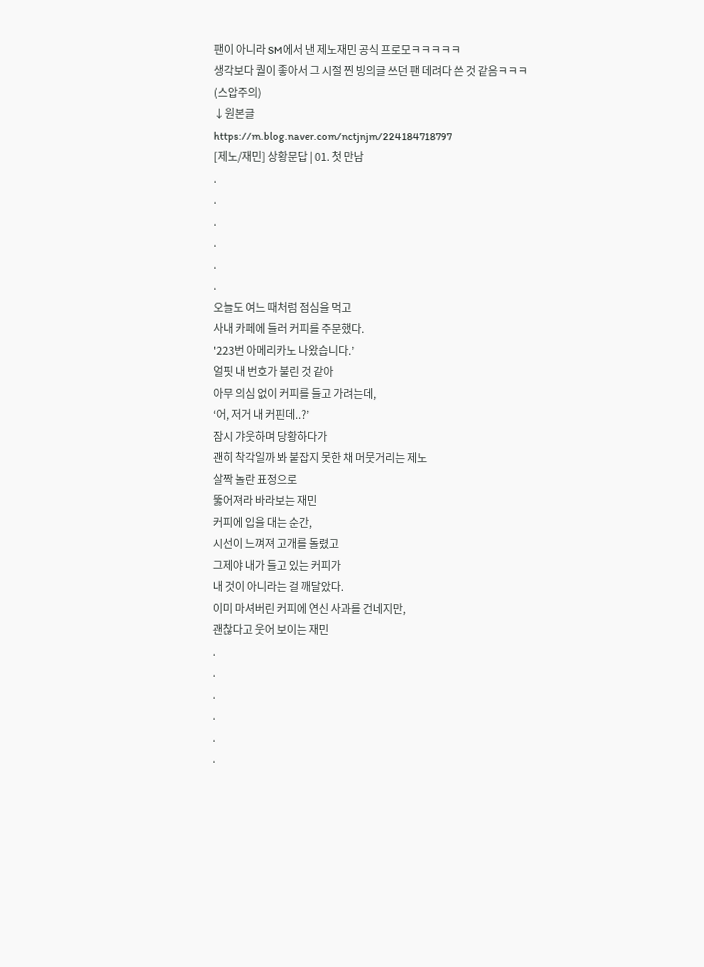팬이 아니라 SM에서 낸 제노재민 공식 프로모ㅋㅋㅋㅋㅋ
생각보다 퀄이 좋아서 그 시절 찐 빙의글 쓰던 팬 데려다 쓴 것 같음ㅋㅋㅋ
(스압주의)
↓원본글
https://m.blog.naver.com/nctjnjm/224184718797
[제노/재민] 상황문답 | 01. 첫 만남
.
.
.
.
.
.
오늘도 여느 때처럼 점심을 먹고
사내 카페에 들러 커피를 주문했다.
'223번 아메리카노 나왔습니다.’
얼핏 내 번호가 불린 것 같아
아무 의심 없이 커피를 들고 가려는데,
‘어, 저거 내 커핀데..?’
잠시 갸웃하며 당황하다가
괜히 착각일까 봐 붙잡지 못한 채 머뭇거리는 제노
살짝 놀란 표정으로
뚫어져라 바라보는 재민
커피에 입을 대는 순간,
시선이 느껴져 고개를 돌렸고
그제야 내가 들고 있는 커피가
내 것이 아니라는 걸 깨달았다.
이미 마셔버린 커피에 연신 사과를 건네지만,
괜찮다고 웃어 보이는 재민
.
.
.
.
.
.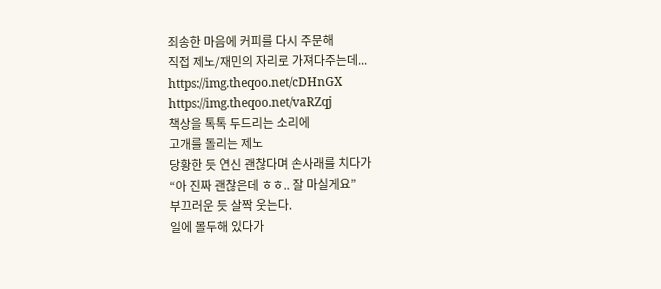죄송한 마음에 커피를 다시 주문해
직접 제노/재민의 자리로 가져다주는데...
https://img.theqoo.net/cDHnGX
https://img.theqoo.net/vaRZqj
책상을 톡톡 두드리는 소리에
고개를 돌리는 제노
당황한 듯 연신 괜찮다며 손사래를 치다가
“아 진짜 괜찮은데 ㅎㅎ.. 잘 마실게요”
부끄러운 듯 살짝 웃는다.
일에 몰두해 있다가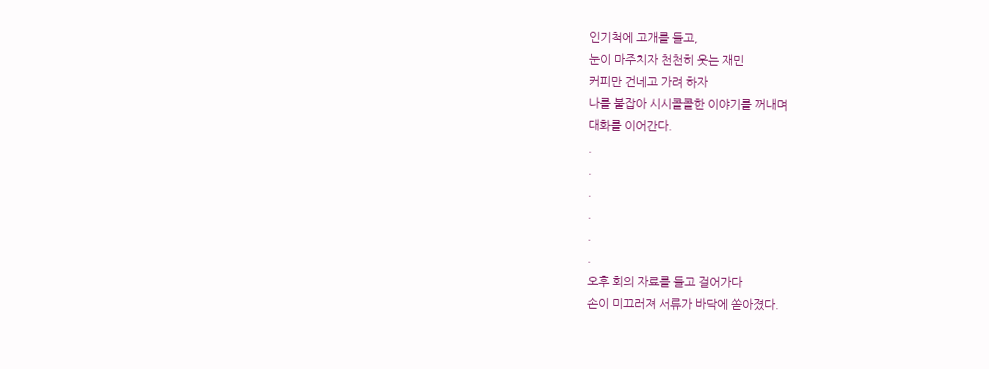인기척에 고개를 들고,
눈이 마주치자 천천히 웃는 재민
커피만 건네고 가려 하자
나를 붙잡아 시시콜콜한 이야기를 꺼내며
대화를 이어간다.
.
.
.
.
.
.
오후 회의 자료를 들고 걸어가다
손이 미끄러져 서류가 바닥에 쏟아졌다.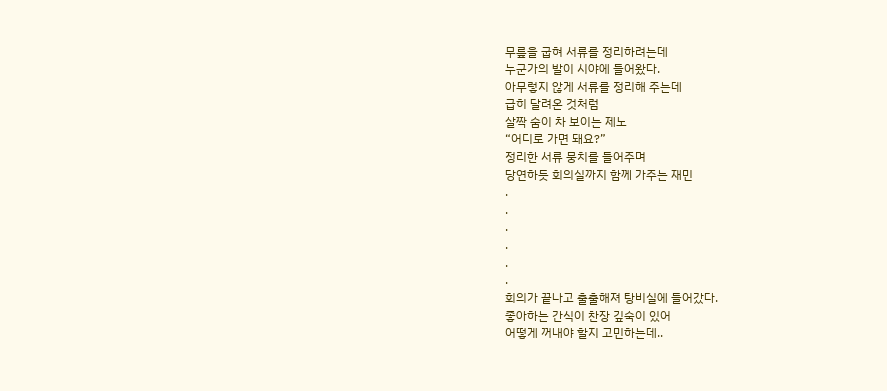무릎을 굽혀 서류를 정리하려는데
누군가의 발이 시야에 들어왔다.
아무렇지 않게 서류를 정리해 주는데
급히 달려온 것처럼
살짝 숨이 차 보이는 제노
“어디로 가면 돼요?”
정리한 서류 뭉치를 들어주며
당연하듯 회의실까지 함께 가주는 재민
.
.
.
.
.
.
회의가 끝나고 출출해져 탕비실에 들어갔다.
좋아하는 간식이 찬장 깊숙이 있어
어떻게 꺼내야 할지 고민하는데..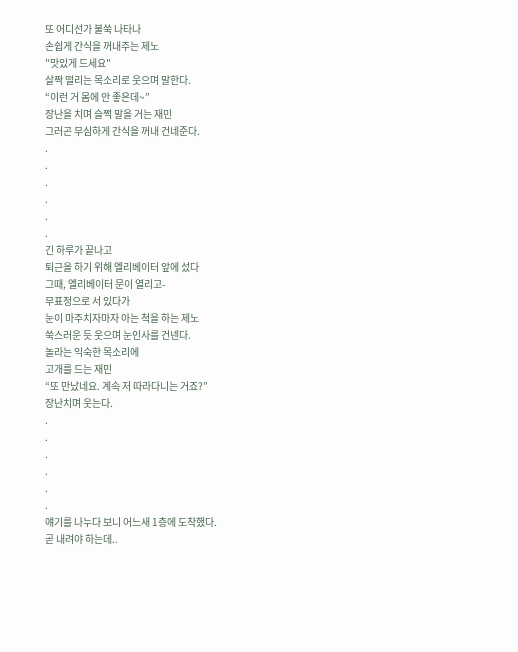또 어디선가 불쑥 나타나
손쉽게 간식을 꺼내주는 제노
"맛있게 드세요"
살짝 떨리는 목소리로 웃으며 말한다.
“이런 거 몸에 안 좋은데~”
장난을 치며 슬쩍 말을 거는 재민
그러곤 무심하게 간식을 꺼내 건네준다.
.
.
.
.
.
.
긴 하루가 끝나고
퇴근을 하기 위해 엘리베이터 앞에 섰다
그때, 엘리베이터 문이 열리고-
무표정으로 서 있다가
눈이 마주치자마자 아는 척을 하는 제노
쑥스러운 듯 웃으며 눈인사를 건넨다.
놀라는 익숙한 목소리에
고개를 드는 재민
“또 만났네요. 계속 저 따라다니는 거죠?”
장난치며 웃는다.
.
.
.
.
.
.
얘기를 나누다 보니 어느새 1층에 도착했다.
곧 내려야 하는데..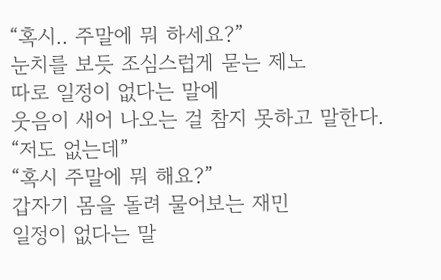“혹시.. 주말에 뭐 하세요?”
눈치를 보듯 조심스럽게 묻는 제노
따로 일정이 없다는 말에
웃음이 새어 나오는 걸 참지 못하고 말한다.
“저도 없는데”
“혹시 주말에 뭐 해요?”
갑자기 몸을 돌려 물어보는 재민
일정이 없다는 말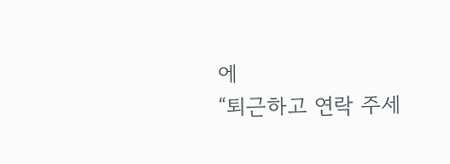에
“퇴근하고 연락 주세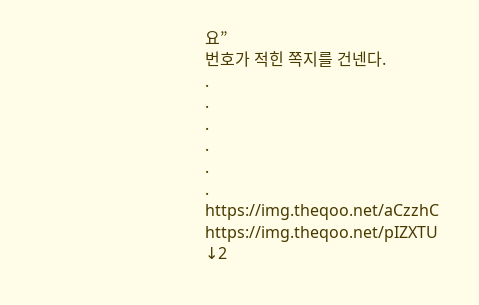요”
번호가 적힌 쪽지를 건넨다.
.
.
.
.
.
.
https://img.theqoo.net/aCzzhC
https://img.theqoo.net/pIZXTU
↓2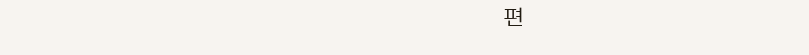편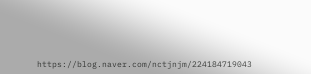https://blog.naver.com/nctjnjm/224184719043